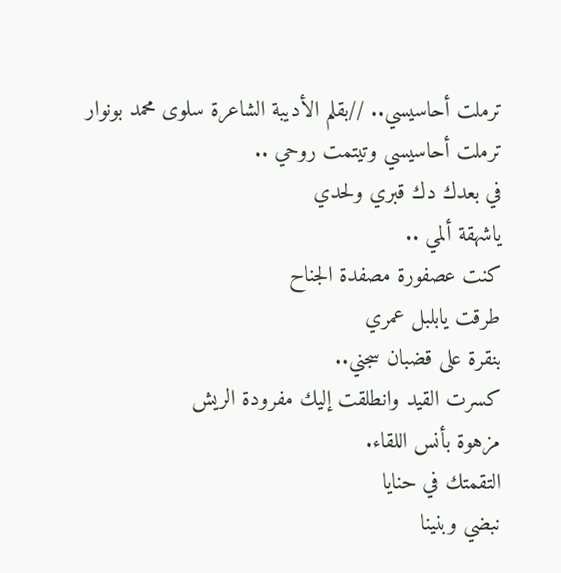ترملت أحاسيسي.. //بقلم الأديبة الشاعرة سلوى محمد بونوار
ترملت أحاسيسي وتيتمت روحي ..
في بعدك دك قبري ولحدي
ياشهقة ألمي ..
كنت عصفورة مصفدة الجناح
طرقت يابلبل عمري
بنقرة على قضبان سجني..
كسرت القيد وانطلقت إليك مفرودة الريش
مزهوة بأنس اللقاء.
التقمتك في حنايا
نبضي وبنينا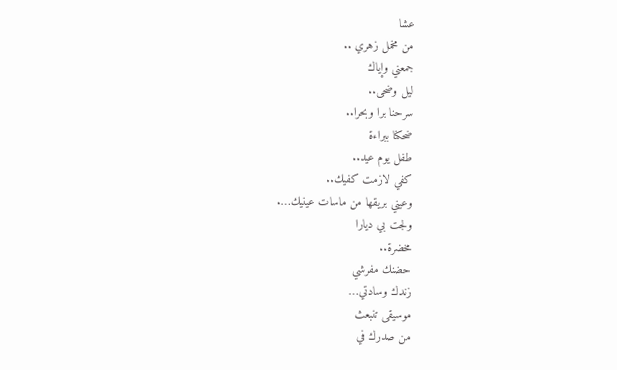عشا
من مخمل زهري ..
جمعني وإياك
ليل وضحى..
سرحنا برا وبحرا..
ضحكنا ببراءة
طفل يوم عيد..
كفي لازمت كفيك..
وعيني بريقها من ماسات عينيك….
ولجت بي ديارا
مخضرة..
حضنك مفرشي
زندك وسادتي…
موسيقى تنبعث
من صدرك في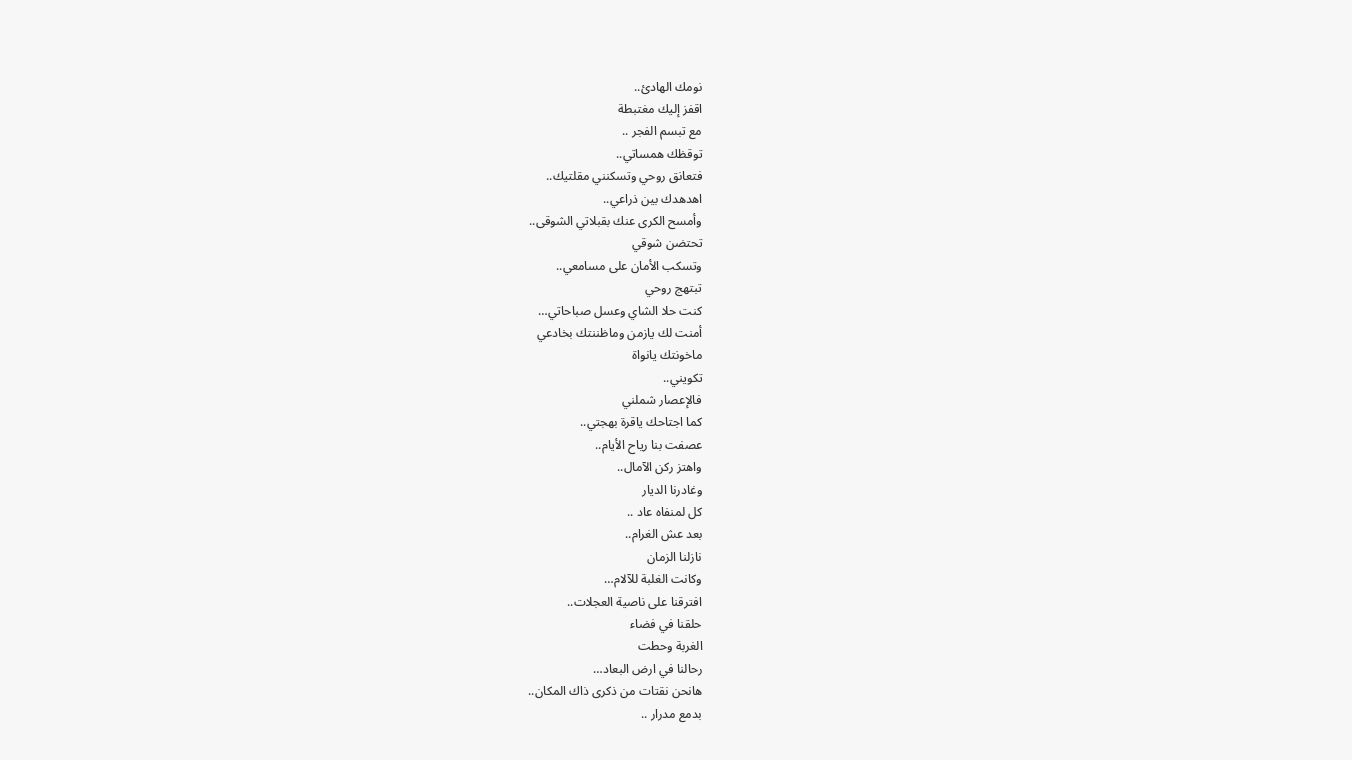نومك الهادئ..
اقفز إليك مغتبطة
مع تبسم الفجر ..
توقظك همساتي..
فتعانق روحي وتسكنني مقلتيك..
اهدهدك بين ذراعي..
وأمسح الكرى عنك بقبلاتي الشوقى..
تحتضن شوقي
وتسكب الأمان على مسامعي..
تبتهج روحي
كنت حلا الشاي وعسل صباحاتي…
أمنت لك يازمن وماظننتك بخادعي
ماخونتك يانواة
تكويني..
فالإعصار شملني
كما اجتاحك ياقرة بهجتي..
عصفت بنا رياح الأيام..
واهتز ركن الآمال..
وغادرنا الديار
كل لمنفاه عاد ..
بعد عش الغرام..
نازلنا الزمان
وكانت الغلبة للآلام…
افترقنا على ناصية العجلات..
حلقنا في فضاء
الغربة وحطت
رحالنا في ارض البعاد…
هانحن نقتات من ذكرى ذاك المكان..
بدمع مدرار ..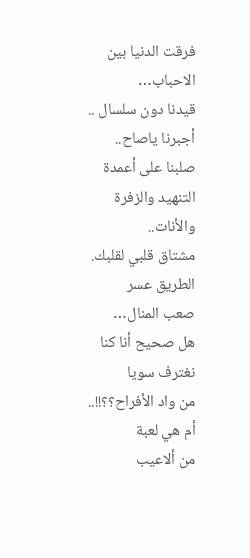فرقت الدنيا بين الاحباب…
قيدنا دون سلسال ..
أجبرنا ياصاح..
صلبنا على أعمدة
التنهيد والزفرة
والأنات..
مشتاق قلبي لقلبك.
الطريق عسر
صعب المنال…
هل صحيح أنا كنا
نغترف سويا
من واد الأفراح؟؟!!..
أم هي لعبة
من ألاعيب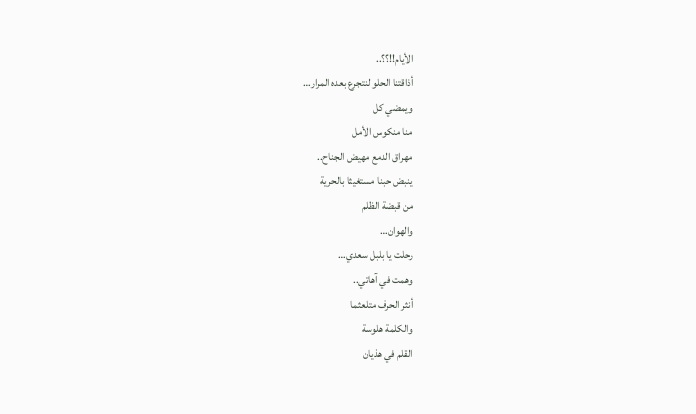الأيام!!؟؟..
أذاقتنا الحلو لنتجرع بعده المرار…
ويمضي كل
منا منكوس الأمل
مهراق الدمع مهيض الجناح..
ينبض حبنا مستغيثا بالحرية
من قبضة الظلم
والهوان…
رحلت يا بلبل سعدي…
وهمت في آهاتي..
أنثر الحرف متلعثما
والكلمة هلوسة
القلم في هذيان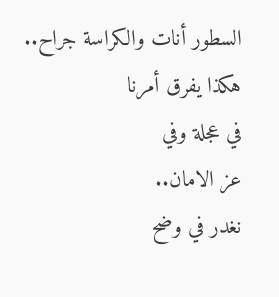السطور أنات والكراسة جراح..
هكذا يفرق أمرنا
في عجلة وفي
عز الامان..
نغدر في وضح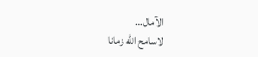الآمال…
لاسامح الله زمانا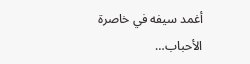أغمد سيفه في خاصرة الأحباب…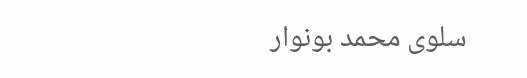سلوى محمد بونوار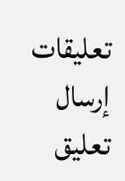تعليقات
إرسال تعليق